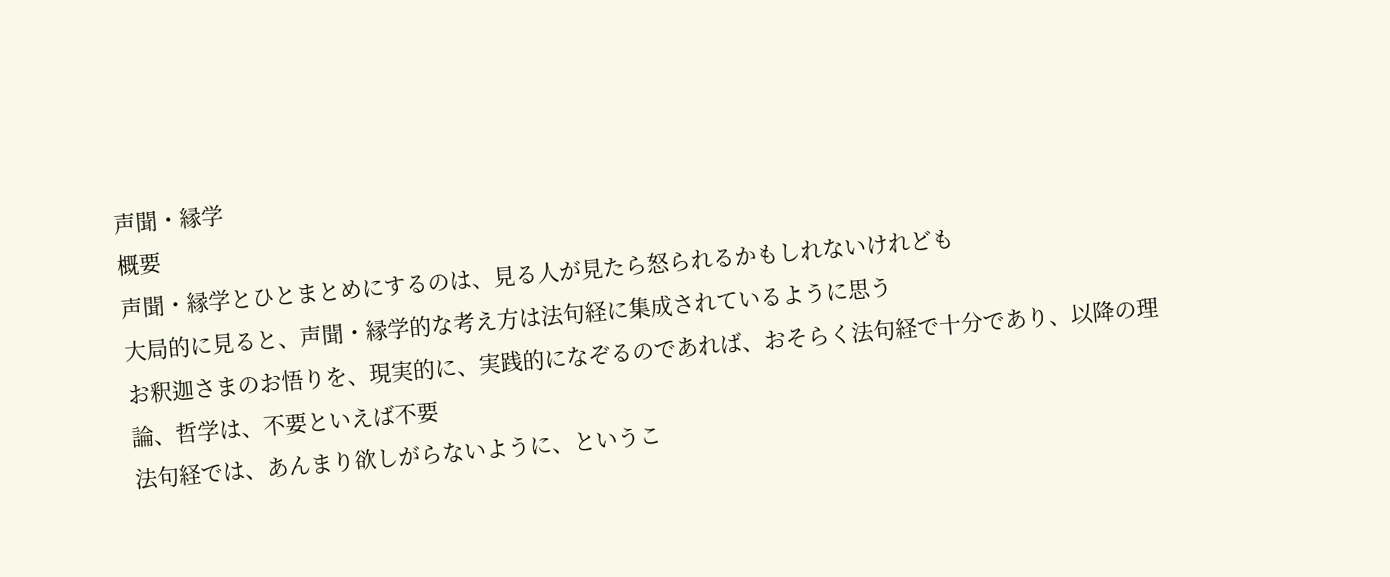声聞・縁学
概要
声聞・縁学とひとまとめにするのは、見る人が見たら怒られるかもしれないけれども
大局的に見ると、声聞・縁学的な考え方は法句経に集成されているように思う
お釈迦さまのお悟りを、現実的に、実践的になぞるのであれば、おそらく法句経で十分であり、以降の理論、哲学は、不要といえば不要
法句経では、あんまり欲しがらないように、というこ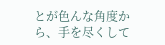とが色んな角度から、手を尽くして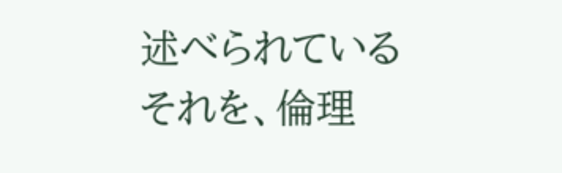述べられている
それを、倫理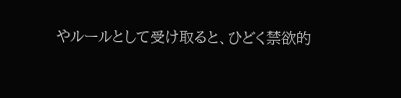やルールとして受け取ると、ひどく禁欲的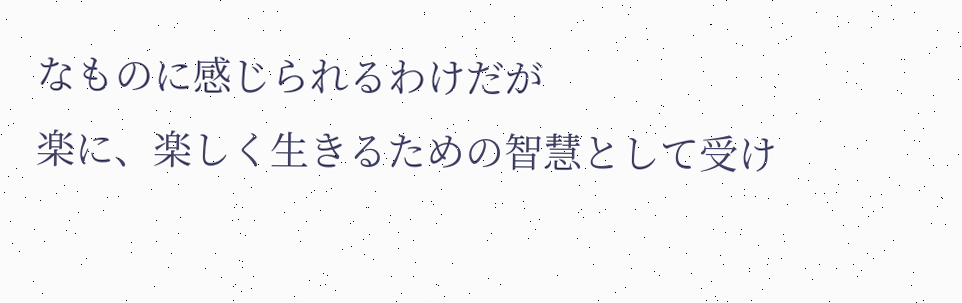なものに感じられるわけだが
楽に、楽しく生きるための智慧として受け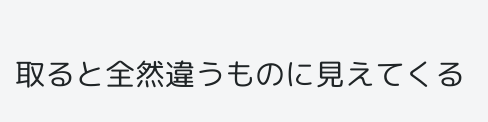取ると全然違うものに見えてくる